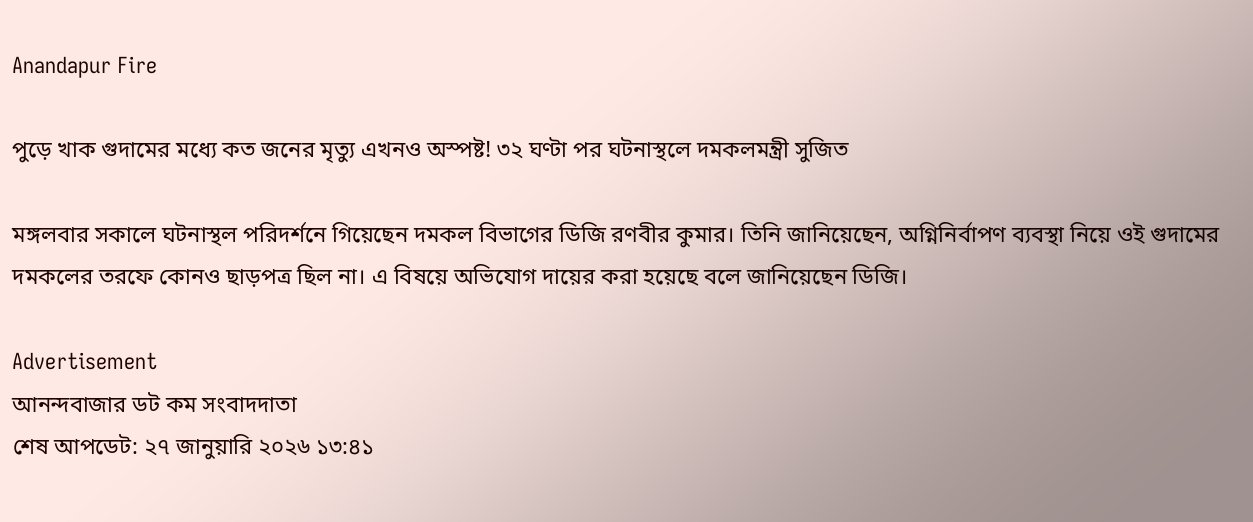Anandapur Fire

পুড়ে খাক গুদামের মধ্যে কত জনের মৃত্যু এখনও অস্পষ্ট! ৩২ ঘণ্টা পর ঘটনাস্থলে দমকলমন্ত্রী সুজিত

মঙ্গলবার সকালে ঘটনাস্থল পরিদর্শনে গিয়েছেন দমকল বিভাগের ডিজি রণবীর কুমার। তিনি জানিয়েছেন, অগ্নিনির্বাপণ ব্যবস্থা নিয়ে ওই গুদামের দমকলের তরফে কোনও ছাড়পত্র ছিল না। এ বিষয়ে অভিযোগ দায়ের করা হয়েছে বলে জানিয়েছেন ডিজি।

Advertisement
আনন্দবাজার ডট কম সংবাদদাতা
শেষ আপডেট: ২৭ জানুয়ারি ২০২৬ ১৩:৪১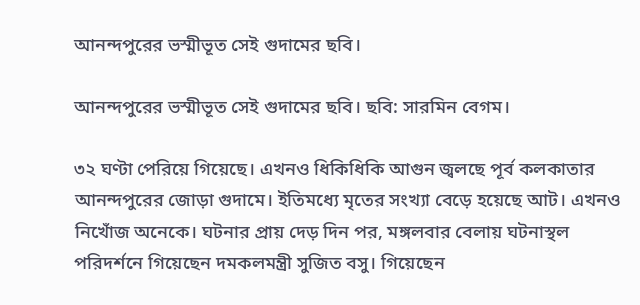আনন্দপুরের ভস্মীভূত সেই গুদামের ছবি।

আনন্দপুরের ভস্মীভূত সেই গুদামের ছবি। ছবি: সারমিন বেগম।

৩২ ঘণ্টা পেরিয়ে গিয়েছে। এখনও ধিকিধিকি আগুন জ্বলছে পূর্ব কলকাতার আনন্দপুরের জোড়া গুদামে। ইতিমধ্যে মৃতের সংখ্যা বেড়ে হয়েছে আট। এখনও নিখোঁজ অনেকে। ঘটনার প্রায় দেড় দিন পর, মঙ্গলবার বেলায় ঘটনাস্থল পরিদর্শনে গিয়েছেন দমকলমন্ত্রী সুজিত বসু। গিয়েছেন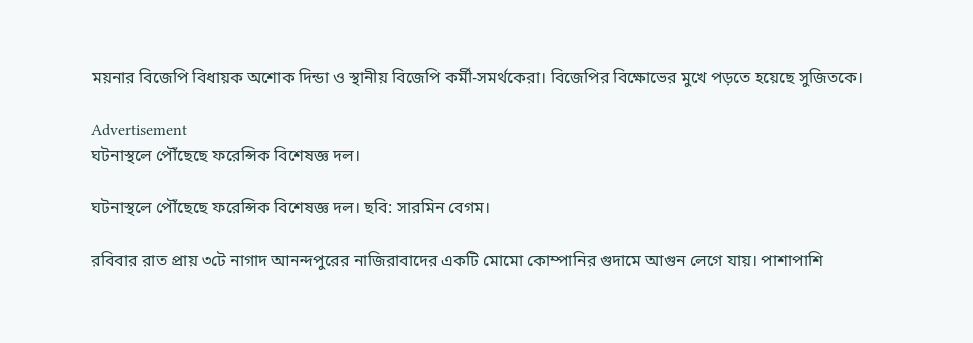ময়নার বিজেপি বিধায়ক অশোক দিন্ডা ও স্থানীয় বিজেপি কর্মী-সমর্থকেরা। বিজেপির বিক্ষোভের মুখে পড়তে হয়েছে সুজিতকে।

Advertisement
ঘটনাস্থলে পৌঁছেছে ফরেন্সিক বিশেষজ্ঞ দল।

ঘটনাস্থলে পৌঁছেছে ফরেন্সিক বিশেষজ্ঞ দল। ছবি: সারমিন বেগম।

রবিবার রাত প্রায় ৩টে নাগাদ আনন্দপুরের নাজিরাবাদের একটি মোমো কোম্পানির গুদামে আগুন লেগে যায়। পাশাপাশি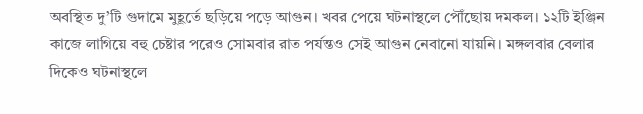অবস্থিত দু’টি গুদামে মুহূর্তে ছড়িয়ে পড়ে আগুন। খবর পেয়ে ঘটনাস্থলে পৌঁছোয় দমকল। ১২টি ইঞ্জিন কাজে লাগিয়ে বহু চেষ্টার পরেও সোমবার রাত পর্যন্তও সেই আগুন নেবানো যায়নি। মঙ্গলবার বেলার দিকেও ঘটনাস্থলে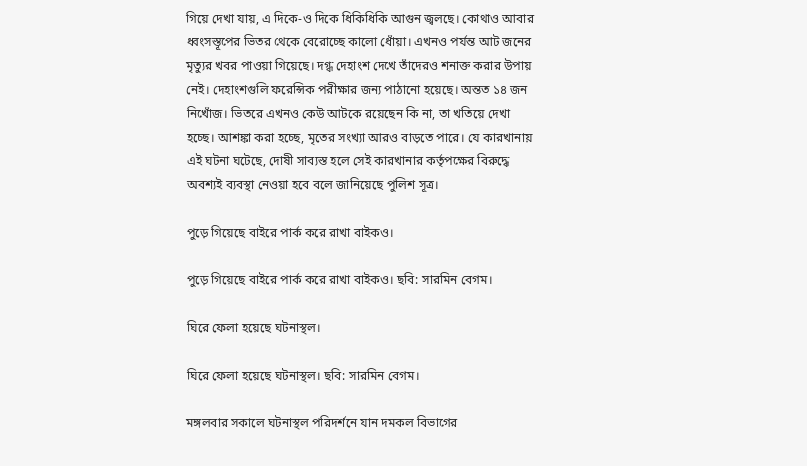গিয়ে দেখা যায়, এ দিকে-ও দিকে ধিকিধিকি আগুন জ্বলছে। কোথাও আবার ধ্বংসস্তূপের ভিতর থেকে বেরোচ্ছে কালো ধোঁয়া। এখনও পর্যন্ত আট জনের মৃত্যুর খবর পাওয়া গিয়েছে। দগ্ধ দেহাংশ দেখে তাঁদেরও শনাক্ত করার উপায় নেই। দেহাংশগুলি ফরেন্সিক পরীক্ষার জন্য পাঠানো হয়েছে। অন্তত ১৪ জন নিখোঁজ। ভিতরে এখনও কেউ আটকে রয়েছেন কি না, তা খতিয়ে দেখা হচ্ছে। আশঙ্কা করা হচ্ছে, মৃতের সংখ্যা আরও বাড়তে পারে। যে কারখানায় এই ঘটনা ঘটেছে, দোষী সাব্যস্ত হলে সেই কারখানার কর্তৃপক্ষের বিরুদ্ধে অবশ্যই ব্যবস্থা নেওয়া হবে বলে জানিয়েছে পুলিশ সূত্র।

পুড়ে গিয়েছে বাইরে পার্ক করে রাখা বাইকও।

পুড়ে গিয়েছে বাইরে পার্ক করে রাখা বাইকও। ছবি: সারমিন বেগম।

ঘিরে ফেলা হয়েছে ঘটনাস্থল।

ঘিরে ফেলা হয়েছে ঘটনাস্থল। ছবি: সারমিন বেগম।

মঙ্গলবার সকালে ঘটনাস্থল পরিদর্শনে যান দমকল বিভাগের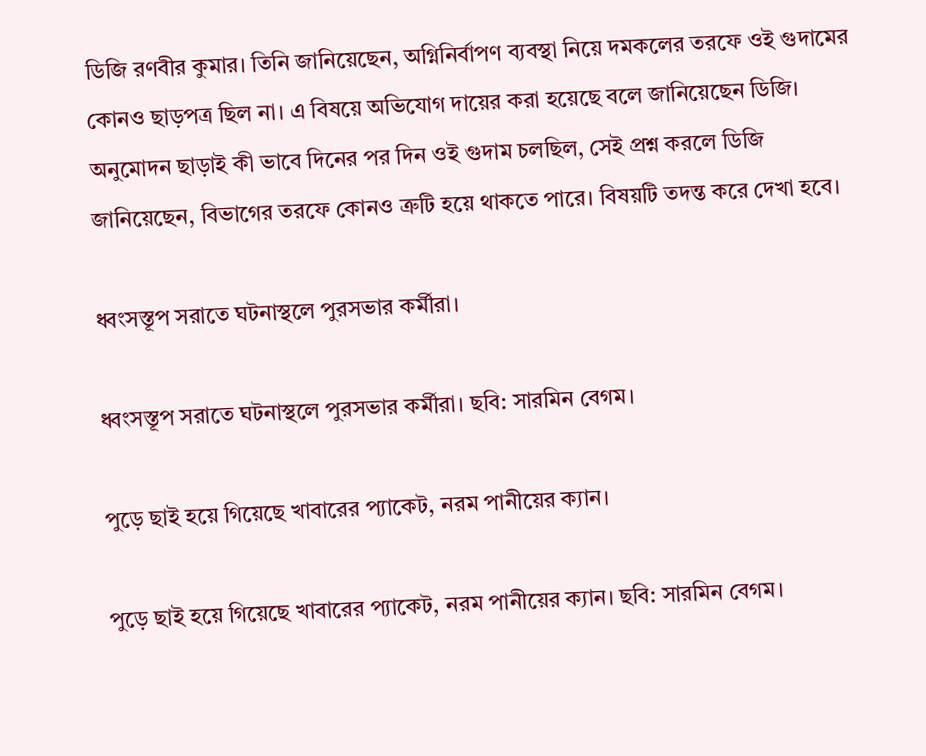ডিজি রণবীর কুমার। তিনি জানিয়েছেন, অগ্নিনির্বাপণ ব্যবস্থা নিয়ে দমকলের তরফে ওই গুদামের কোনও ছাড়পত্র ছিল না। এ বিষয়ে অভিযোগ দায়ের করা হয়েছে বলে জানিয়েছেন ডিজি। অনুমোদন ছাড়াই কী ভাবে দিনের পর দিন ওই গুদাম চলছিল, সেই প্রশ্ন করলে ডিজি জানিয়েছেন, বিভাগের তরফে কোনও ত্রুটি হয়ে থাকতে পারে। বিষয়টি তদন্ত করে দেখা হবে।

ধ্বংসস্তূপ সরাতে ঘটনাস্থলে পুরসভার কর্মীরা।

ধ্বংসস্তূপ সরাতে ঘটনাস্থলে পুরসভার কর্মীরা। ছবি: সারমিন বেগম।

পুড়ে ছাই হয়ে গিয়েছে খাবারের প্যাকেট, নরম পানীয়ের ক্যান।

পুড়ে ছাই হয়ে গিয়েছে খাবারের প্যাকেট, নরম পানীয়ের ক্যান। ছবি: সারমিন বেগম।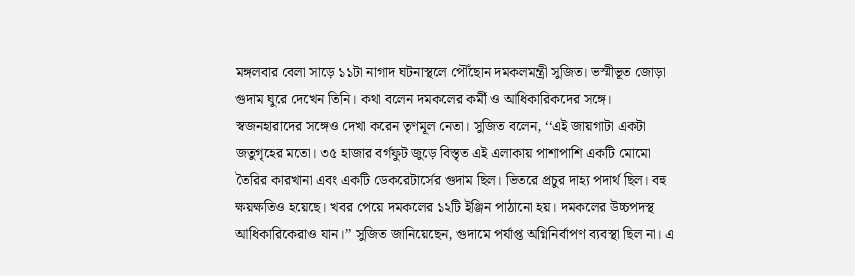মঙ্গলবার বেলা সাড়ে ১১টা নাগাদ ঘটনাস্থলে পৌঁছোন দমকলমন্ত্রী সুজিত। ভস্মীভূত জোড়া গুদাম ঘুরে দেখেন তিনি। কথা বলেন দমকলের কর্মী ও আধিকারিকদের সঙ্গে। স্বজনহারাদের সঙ্গেও দেখা করেন তৃণমূল নেতা। সুজিত বলেন, ‘‘এই জায়গাটা একটা জতুগৃহের মতো। ৩৫ হাজার বর্গফুট জুড়ে বিস্তৃত এই এলাকায় পাশাপাশি একটি মোমো তৈরির কারখানা এবং একটি ডেকরেটার্সের গুদাম ছিল। ভিতরে প্রচুর দাহ্য পদার্থ ছিল। বহু ক্ষয়ক্ষতিও হয়েছে। খবর পেয়ে দমকলের ১২টি ইঞ্জিন পাঠানো হয়। দমকলের উচ্চপদস্থ আধিকারিকেরাও যান।’’ সুজিত জানিয়েছেন, গুদামে পর্যাপ্ত অগ্নিনির্বাপণ ব্যবস্থা ছিল না। এ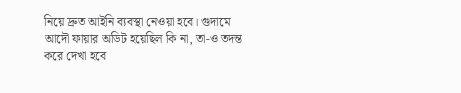নিয়ে দ্রুত আইনি ব্যবস্থা নেওয়া হবে। গুদামে আদৌ ফায়ার অডিট হয়েছিল কি না, তা-ও তদন্ত করে দেখা হবে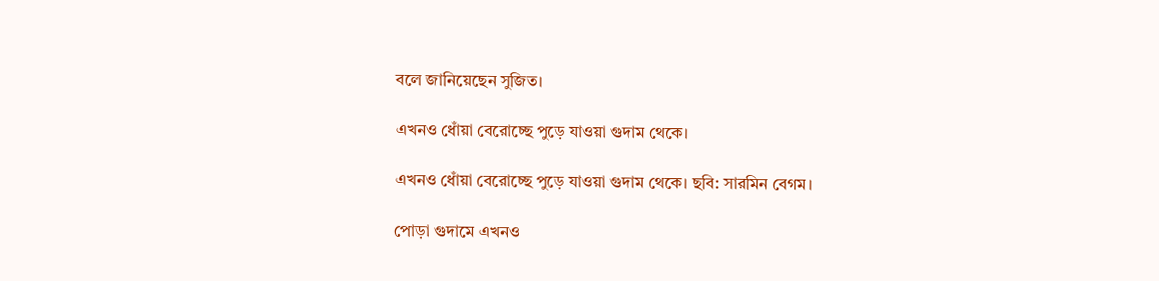বলে জানিয়েছেন সুজিত।

এখনও ধোঁয়া বেরোচ্ছে পুড়ে যাওয়া গুদাম থেকে।

এখনও ধোঁয়া বেরোচ্ছে পুড়ে যাওয়া গুদাম থেকে। ছবি: সারমিন বেগম।

পোড়া গুদামে এখনও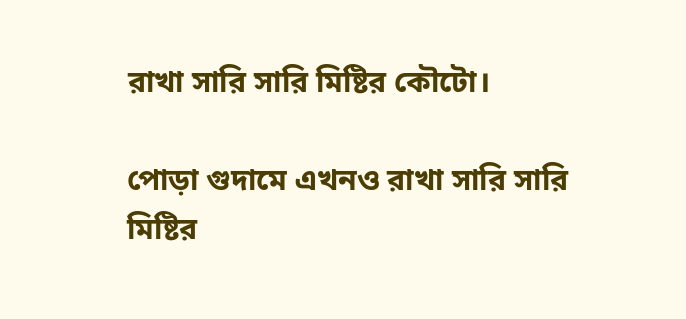রাখা সারি সারি মিষ্টির কৌটো।

পোড়া গুদামে এখনও রাখা সারি সারি মিষ্টির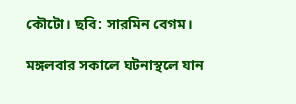কৌটো। ছবি: সারমিন বেগম।

মঙ্গলবার সকালে ঘটনাস্থলে যান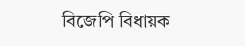বিজেপি বিধায়ক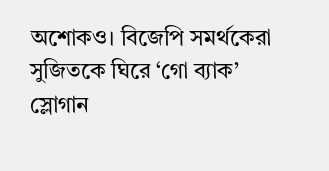অশোকও। বিজেপি সমর্থকেরা সুজিতকে ঘিরে ‘গো ব্যাক’ স্লোগান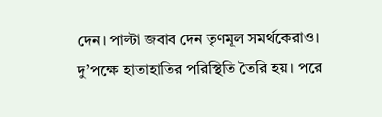দেন। পাল্টা জবাব দেন তৃণমূল সমর্থকেরাও। দু’পক্ষে হাতাহাতির পরিস্থিতি তৈরি হয়। পরে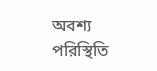অবশ্য পরিস্থিতি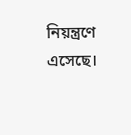নিয়ন্ত্রণে এসেছে।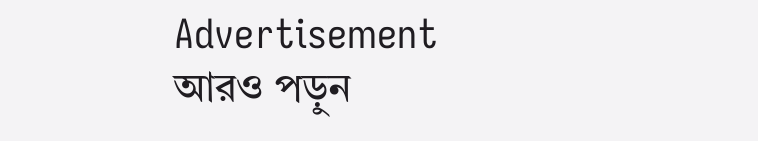Advertisement
আরও পড়ুন